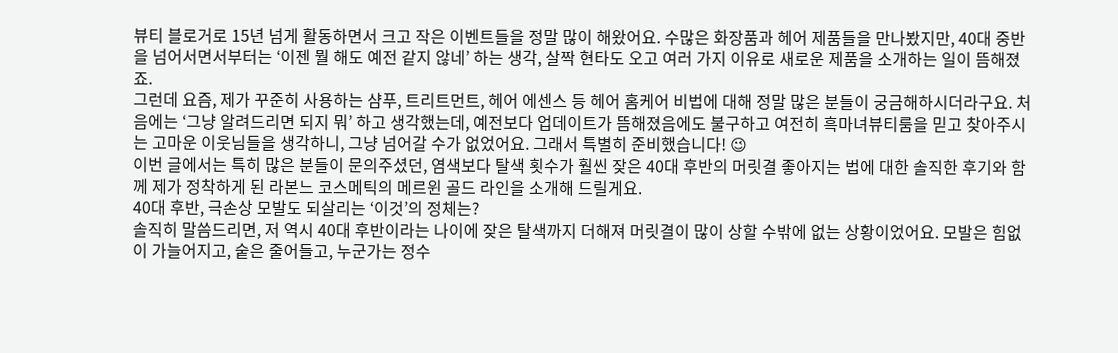뷰티 블로거로 15년 넘게 활동하면서 크고 작은 이벤트들을 정말 많이 해왔어요. 수많은 화장품과 헤어 제품들을 만나봤지만, 40대 중반을 넘어서면서부터는 ‘이젠 뭘 해도 예전 같지 않네’ 하는 생각, 살짝 현타도 오고 여러 가지 이유로 새로운 제품을 소개하는 일이 뜸해졌죠.
그런데 요즘, 제가 꾸준히 사용하는 샴푸, 트리트먼트, 헤어 에센스 등 헤어 홈케어 비법에 대해 정말 많은 분들이 궁금해하시더라구요. 처음에는 ‘그냥 알려드리면 되지 뭐’ 하고 생각했는데, 예전보다 업데이트가 뜸해졌음에도 불구하고 여전히 흑마녀뷰티룸을 믿고 찾아주시는 고마운 이웃님들을 생각하니, 그냥 넘어갈 수가 없었어요. 그래서 특별히 준비했습니다! 😉
이번 글에서는 특히 많은 분들이 문의주셨던, 염색보다 탈색 횟수가 훨씬 잦은 40대 후반의 머릿결 좋아지는 법에 대한 솔직한 후기와 함께 제가 정착하게 된 라본느 코스메틱의 메르윈 골드 라인을 소개해 드릴게요.
40대 후반, 극손상 모발도 되살리는 ‘이것’의 정체는?
솔직히 말씀드리면, 저 역시 40대 후반이라는 나이에 잦은 탈색까지 더해져 머릿결이 많이 상할 수밖에 없는 상황이었어요. 모발은 힘없이 가늘어지고, 숱은 줄어들고, 누군가는 정수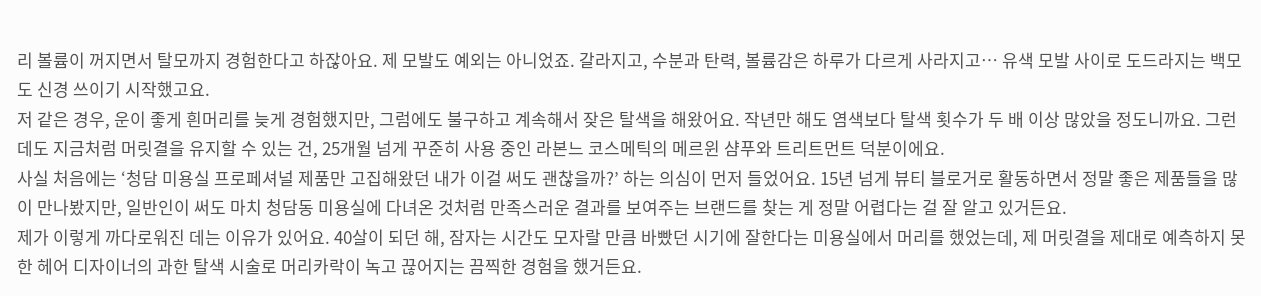리 볼륨이 꺼지면서 탈모까지 경험한다고 하잖아요. 제 모발도 예외는 아니었죠. 갈라지고, 수분과 탄력, 볼륨감은 하루가 다르게 사라지고… 유색 모발 사이로 도드라지는 백모도 신경 쓰이기 시작했고요.
저 같은 경우, 운이 좋게 흰머리를 늦게 경험했지만, 그럼에도 불구하고 계속해서 잦은 탈색을 해왔어요. 작년만 해도 염색보다 탈색 횟수가 두 배 이상 많았을 정도니까요. 그런데도 지금처럼 머릿결을 유지할 수 있는 건, 25개월 넘게 꾸준히 사용 중인 라본느 코스메틱의 메르윈 샴푸와 트리트먼트 덕분이에요.
사실 처음에는 ‘청담 미용실 프로페셔널 제품만 고집해왔던 내가 이걸 써도 괜찮을까?’ 하는 의심이 먼저 들었어요. 15년 넘게 뷰티 블로거로 활동하면서 정말 좋은 제품들을 많이 만나봤지만, 일반인이 써도 마치 청담동 미용실에 다녀온 것처럼 만족스러운 결과를 보여주는 브랜드를 찾는 게 정말 어렵다는 걸 잘 알고 있거든요.
제가 이렇게 까다로워진 데는 이유가 있어요. 40살이 되던 해, 잠자는 시간도 모자랄 만큼 바빴던 시기에 잘한다는 미용실에서 머리를 했었는데, 제 머릿결을 제대로 예측하지 못한 헤어 디자이너의 과한 탈색 시술로 머리카락이 녹고 끊어지는 끔찍한 경험을 했거든요.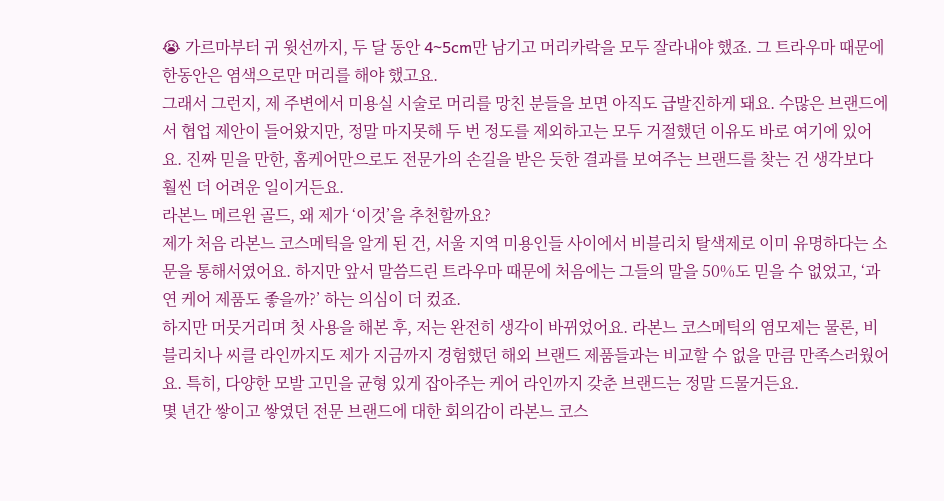😭 가르마부터 귀 윗선까지, 두 달 동안 4~5cm만 남기고 머리카락을 모두 잘라내야 했죠. 그 트라우마 때문에 한동안은 염색으로만 머리를 해야 했고요.
그래서 그런지, 제 주변에서 미용실 시술로 머리를 망친 분들을 보면 아직도 급발진하게 돼요. 수많은 브랜드에서 협업 제안이 들어왔지만, 정말 마지못해 두 번 정도를 제외하고는 모두 거절했던 이유도 바로 여기에 있어요. 진짜 믿을 만한, 홈케어만으로도 전문가의 손길을 받은 듯한 결과를 보여주는 브랜드를 찾는 건 생각보다 훨씬 더 어려운 일이거든요.
라본느 메르윈 골드, 왜 제가 ‘이것’을 추천할까요?
제가 처음 라본느 코스메틱을 알게 된 건, 서울 지역 미용인들 사이에서 비블리치 탈색제로 이미 유명하다는 소문을 통해서였어요. 하지만 앞서 말씀드린 트라우마 때문에 처음에는 그들의 말을 50%도 믿을 수 없었고, ‘과연 케어 제품도 좋을까?’ 하는 의심이 더 컸죠.
하지만 머뭇거리며 첫 사용을 해본 후, 저는 완전히 생각이 바뀌었어요. 라본느 코스메틱의 염모제는 물론, 비블리치나 씨클 라인까지도 제가 지금까지 경험했던 해외 브랜드 제품들과는 비교할 수 없을 만큼 만족스러웠어요. 특히, 다양한 모발 고민을 균형 있게 잡아주는 케어 라인까지 갖춘 브랜드는 정말 드물거든요.
몇 년간 쌓이고 쌓였던 전문 브랜드에 대한 회의감이 라본느 코스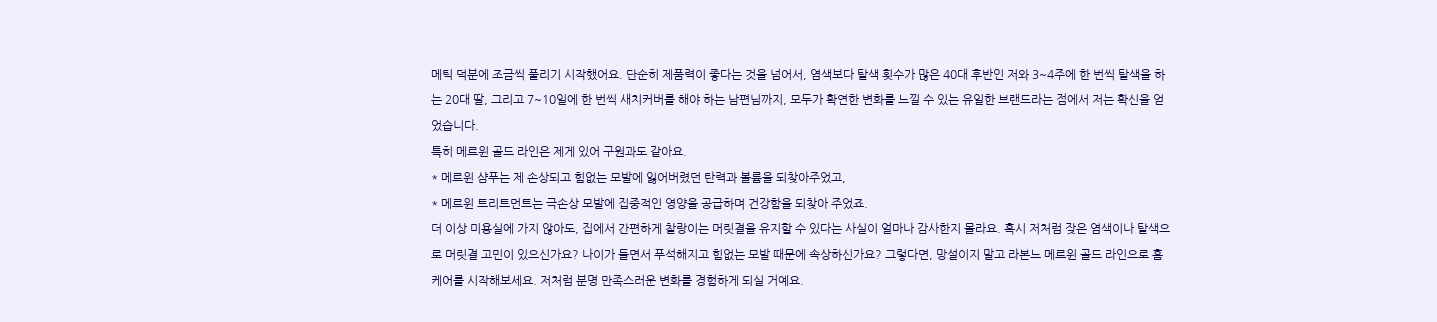메틱 덕분에 조금씩 풀리기 시작했어요. 단순히 제품력이 좋다는 것을 넘어서, 염색보다 탈색 횟수가 많은 40대 후반인 저와 3~4주에 한 번씩 탈색을 하는 20대 딸, 그리고 7~10일에 한 번씩 새치커버를 해야 하는 남편님까지, 모두가 확연한 변화를 느낄 수 있는 유일한 브랜드라는 점에서 저는 확신을 얻었습니다.
특히 메르윈 골드 라인은 제게 있어 구원과도 같아요.
* 메르윈 샴푸는 제 손상되고 힘없는 모발에 잃어버렸던 탄력과 볼륨을 되찾아주었고,
* 메르윈 트리트먼트는 극손상 모발에 집중적인 영양을 공급하며 건강함을 되찾아 주었죠.
더 이상 미용실에 가지 않아도, 집에서 간편하게 찰랑이는 머릿결을 유지할 수 있다는 사실이 얼마나 감사한지 몰라요. 혹시 저처럼 잦은 염색이나 탈색으로 머릿결 고민이 있으신가요? 나이가 들면서 푸석해지고 힘없는 모발 때문에 속상하신가요? 그렇다면, 망설이지 말고 라본느 메르윈 골드 라인으로 홈케어를 시작해보세요. 저처럼 분명 만족스러운 변화를 경험하게 되실 거예요.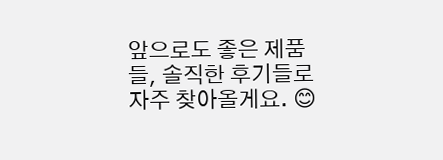앞으로도 좋은 제품들, 솔직한 후기들로 자주 찾아올게요. 😊